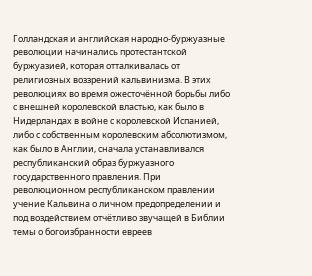Голландская и английская народно-буржуазные революции начинались протестантской буржуазией, которая отталкивалась от религиозных воззрений кальвинизма. В этих революциях во время ожесточённой борьбы либо с внешней королевской властью, как было в Нидерландах в войне с королевской Испанией, либо с собственным королевским абсолютизмом, как было в Англии, сначала устанавливался республиканский образ буржуазного государственного правления. При революционном республиканском правлении учение Кальвина о личном предопределении и под воздействием отчётливо звучащей в Библии темы о богоизбранности евреев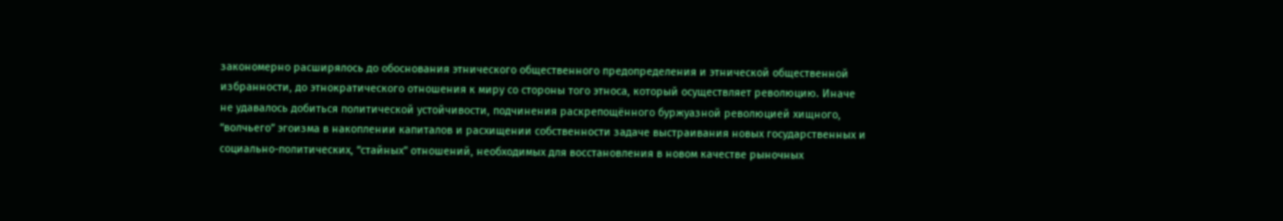закономерно расширялось до обоснования этнического общественного предопределения и этнической общественной избранности, до этнократического отношения к миру со стороны того этноса, который осуществляет революцию. Иначе не удавалось добиться политической устойчивости, подчинения раскрепощённого буржуазной революцией хищного, “волчьего” эгоизма в накоплении капиталов и расхищении собственности задаче выстраивания новых государственных и социально-политических, “стайных” отношений, необходимых для восстановления в новом качестве рыночных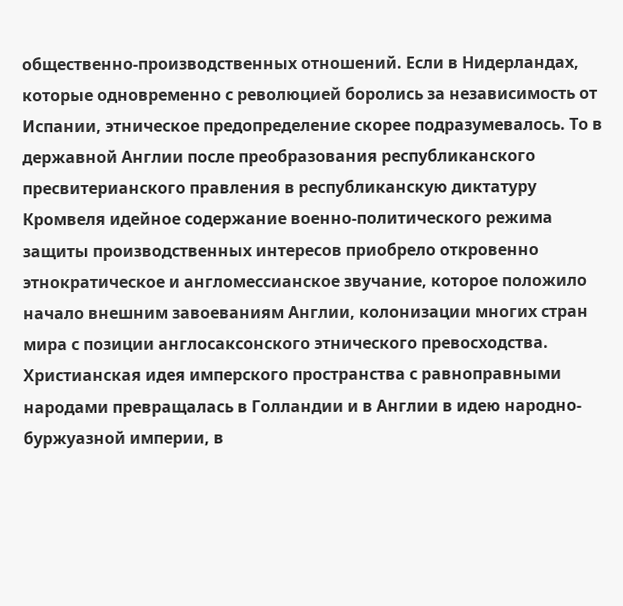общественно-производственных отношений. Если в Нидерландах, которые одновременно с революцией боролись за независимость от Испании, этническое предопределение скорее подразумевалось. То в державной Англии после преобразования республиканского пресвитерианского правления в республиканскую диктатуру Кромвеля идейное содержание военно-политического режима защиты производственных интересов приобрело откровенно этнократическое и англомессианское звучание, которое положило начало внешним завоеваниям Англии, колонизации многих стран мира с позиции англосаксонского этнического превосходства. Христианская идея имперского пространства с равноправными народами превращалась в Голландии и в Англии в идею народно-буржуазной империи, в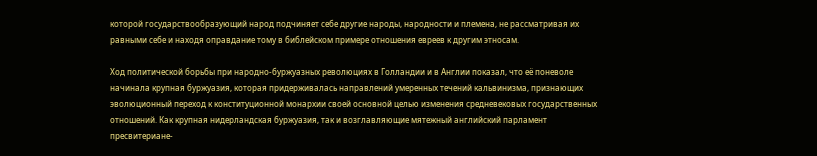которой государствообразующий народ подчиняет себе другие народы, народности и племена, не рассматривая их равными себе и находя оправдание тому в библейском примере отношения евреев к другим этносам.

Ход политической борьбы при народно-буржуазных революциях в Голландии и в Англии показал, что её поневоле начинала крупная буржуазия, которая придерживалась направлений умеренных течений кальвинизма, признающих эволюционный переход к конституционной монархии своей основной целью изменения средневековых государственных отношений. Как крупная нидерландская буржуазия, так и возглавляющие мятежный английский парламент пресвитериане-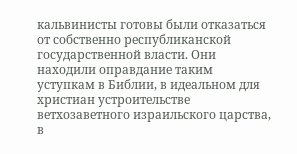кальвинисты готовы были отказаться от собственно республиканской государственной власти. Они находили оправдание таким уступкам в Библии, в идеальном для христиан устроительстве ветхозаветного израильского царства, в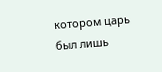котором царь был лишь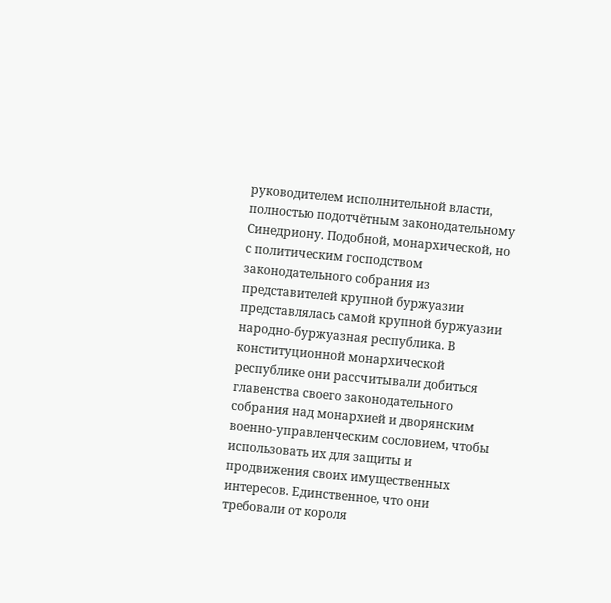руководителем исполнительной власти, полностью подотчётным законодательному Синедриону. Подобной, монархической, но с политическим господством законодательного собрания из представителей крупной буржуазии представлялась самой крупной буржуазии народно-буржуазная республика. В конституционной монархической республике они рассчитывали добиться главенства своего законодательного собрания над монархией и дворянским военно-управленческим сословием, чтобы использовать их для защиты и продвижения своих имущественных интересов. Единственное, что они требовали от короля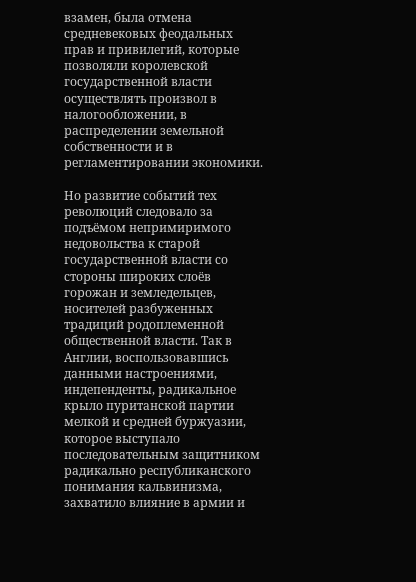взамен, была отмена средневековых феодальных прав и привилегий, которые позволяли королевской государственной власти осуществлять произвол в налогообложении, в распределении земельной собственности и в регламентировании экономики.

Но развитие событий тех революций следовало за подъёмом непримиримого недовольства к старой государственной власти со стороны широких слоёв горожан и земледельцев, носителей разбуженных традиций родоплеменной общественной власти. Так в Англии, воспользовавшись данными настроениями, индепенденты, радикальное крыло пуританской партии мелкой и средней буржуазии, которое выступало последовательным защитником радикально республиканского понимания кальвинизма, захватило влияние в армии и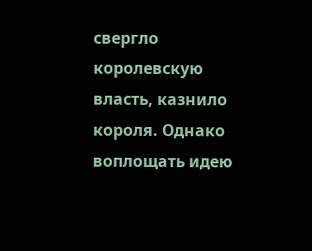свергло королевскую власть, казнило короля. Однако воплощать идею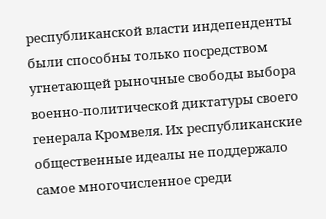республиканской власти индепенденты были способны только посредством угнетающей рыночные свободы выбора военно-политической диктатуры своего генерала Кромвеля. Их республиканские общественные идеалы не поддержало самое многочисленное среди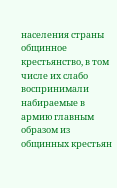населения страны общинное крестьянство, в том числе их слабо воспринимали набираемые в армию главным образом из общинных крестьян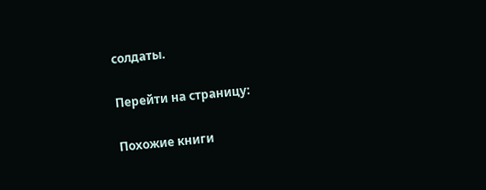солдаты.

Перейти на страницу:

Похожие книги